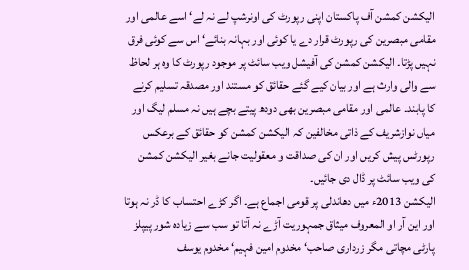الیکشن کمشن آف پاکستان اپنی رپورٹ کی اونرشپ لے نہ لے‘ اسے عالمی اور مقامی مبصرین کی رپورٹ قرار دے یا کوئی اور بہانہ بنائے‘ اس سے کوئی فرق نہیں پڑتا۔ الیکشن کمشن کی آفیشل ویب سائٹ پر موجود رپورٹ کا وہ ہر لحاظ سے والی وارث ہے اور بیان کیے گئے حقائق کو مستند اور مصدقہ تسلیم کرنے کا پابند۔ عالمی اور مقامی مبصرین بھی دودھ پیتے بچے ہیں نہ مسلم لیگ اور میاں نوازشریف کے ذاتی مخالفین کہ الیکشن کمشن کو حقائق کے برعکس رپورٹس پیش کریں اور ان کی صداقت و معقولیت جانے بغیر الیکشن کمشن کی ویب سائٹ پر ڈال دی جائیں۔
الیکشن 2013ء میں دھاندلی پر قومی اجماع ہے۔ اگر کڑے احتساب کا ڈر نہ ہوتا اور این آر او المعروف میثاق جمہوریت آڑے نہ آتا تو سب سے زیادہ شور پیپلز پارٹی مچاتی مگر زرداری صاحب‘ مخدوم امین فہیم‘ مخدوم یوسف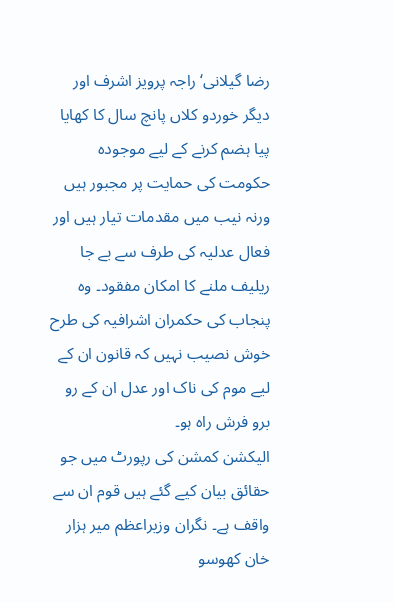رضا گیلانی‘ راجہ پرویز اشرف اور دیگر خوردو کلاں پانچ سال کا کھایا پیا ہضم کرنے کے لیے موجودہ حکومت کی حمایت پر مجبور ہیں ورنہ نیب میں مقدمات تیار ہیں اور فعال عدلیہ کی طرف سے بے جا ریلیف ملنے کا امکان مفقود۔ وہ پنجاب کی حکمران اشرافیہ کی طرح خوش نصیب نہیں کہ قانون ان کے لیے موم کی ناک اور عدل ان کے رو برو فرش راہ ہو۔
الیکشن کمشن کی رپورٹ میں جو حقائق بیان کیے گئے ہیں قوم ان سے واقف ہے۔ نگران وزیراعظم میر ہزار خان کھوسو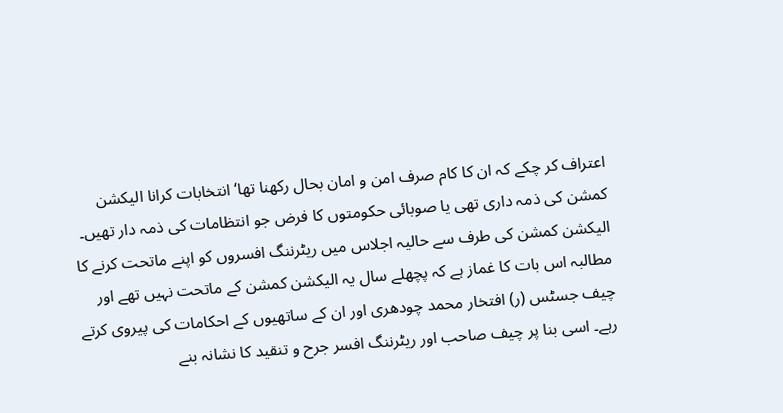اعتراف کر چکے کہ ان کا کام صرف امن و امان بحال رکھنا تھا‘ انتخابات کرانا الیکشن کمشن کی ذمہ داری تھی یا صوبائی حکومتوں کا فرض جو انتظامات کی ذمہ دار تھیں۔ الیکشن کمشن کی طرف سے حالیہ اجلاس میں ریٹرننگ افسروں کو اپنے ماتحت کرنے کا مطالبہ اس بات کا غماز ہے کہ پچھلے سال یہ الیکشن کمشن کے ماتحت نہیں تھے اور چیف جسٹس (ر) افتخار محمد چودھری اور ان کے ساتھیوں کے احکامات کی پیروی کرتے رہے۔ اسی بنا پر چیف صاحب اور ریٹرننگ افسر جرح و تنقید کا نشانہ بنے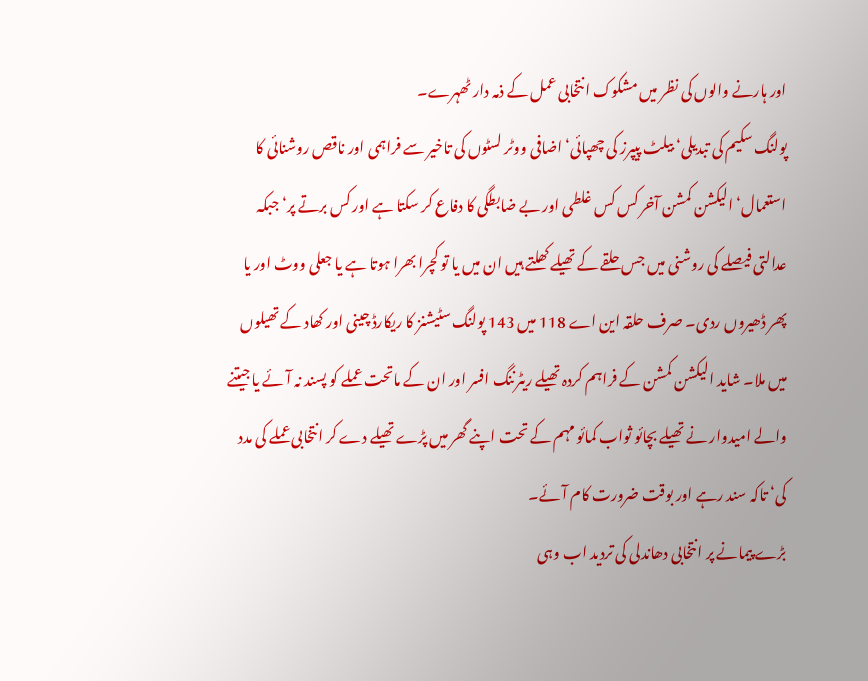اور ہارنے والوں کی نظر میں مشکوک انتخابی عمل کے ذمہ دار ٹھہرے۔
پولنگ سکیم کی تبدیلی‘ بیلٹ پیپرز کی چھپائی‘ اضافی ووٹر لسٹوں کی تاخیر سے فراہمی اور ناقص روشنائی کا استعمال‘ الیکشن کمشن آخر کس کس غلطی اور بے ضابطگی کا دفاع کر سکتا ہے اور کس برتے پر‘ جبکہ عدالتی فیصلے کی روشنی میں جس حلقے کے تھیلے کھلتے ہیں ان میں یا تو کچرا بھرا ہوتا ہے یا جعلی ووٹ اور یا پھر ڈھیروں ردی۔ صرف حلقہ این اے 118 میں 143 پولنگ سٹیشنز کا ریکارڈ چینی اور کھاد کے تھیلوں میں ملا۔ شاید الیکشن کمشن کے فراہم کردہ تھیلے ریٹرننگ افسر اور ان کے ماتحت عملے کو پسند نہ آئے یا جیتنے والے امیدوار نے تھیلے بچائو ثواب کمائو مہم کے تحت اپنے گھر میں پڑے تھیلے دے کر انتخابی عملے کی مدد کی‘ تاکہ سند رہے اور بوقت ضرورت کام آئے۔
بڑے پیمانے پر انتخابی دھاندلی کی تردید اب وہی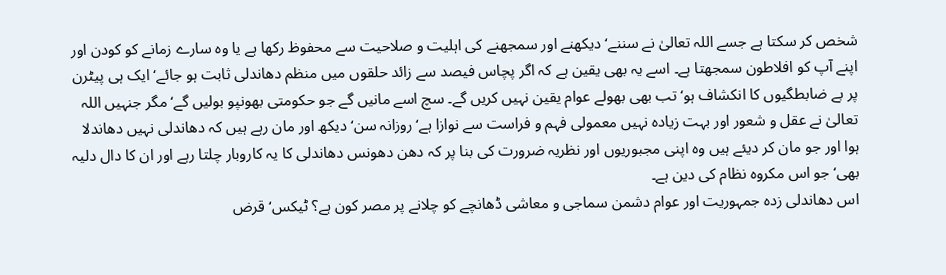شخص کر سکتا ہے جسے اللہ تعالیٰ نے سننے‘ دیکھنے اور سمجھنے کی اہلیت و صلاحیت سے محفوظ رکھا ہے یا وہ سارے زمانے کو کودن اور اپنے آپ کو افلاطون سمجھتا ہے۔ اسے یہ بھی یقین ہے کہ اگر پچاس فیصد سے زائد حلقوں میں منظم دھاندلی ثابت ہو جائے‘ ایک ہی پیٹرن پر بے ضابطگیوں کا انکشاف ہو‘ تب بھی بھولے عوام یقین نہیں کریں گے۔ سچ اسے مانیں گے جو حکومتی بھونپو بولیں گے‘ مگر جنہیں اللہ تعالیٰ نے عقل و شعور اور بہت زیادہ نہیں معمولی فہم و فراست سے نوازا ہے‘ روزانہ سن‘ دیکھ اور مان رہے ہیں کہ دھاندلی نہیں دھاندلا ہوا اور جو مان کر دیئے ہیں وہ اپنی مجبوریوں اور نظریہ ضرورت کی بنا پر کہ دھن دھونس دھاندلی کا یہ کاروبار چلتا رہے اور ان کا دال دلیہ بھی‘ جو اس مکروہ نظام کی دین ہے۔
اس دھاندلی زدہ جمہوریت اور عوام دشمن سماجی و معاشی ڈھانچے کو چلانے پر مصر کون ہے؟ ٹیکس‘ قرض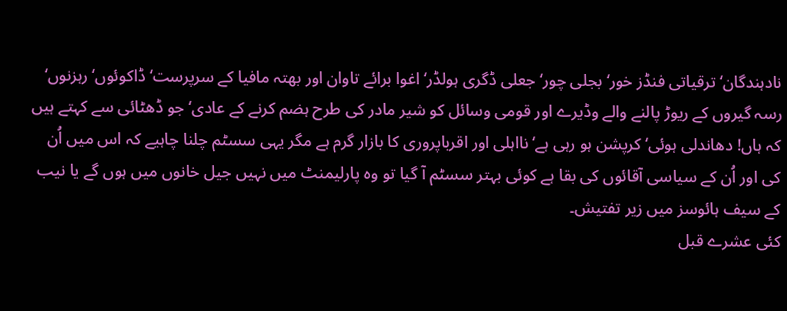نادہندگان‘ ترقیاتی فنڈز خور‘ بجلی چور‘ جعلی ڈگری ہولڈر‘ اغوا برائے تاوان اور بھتہ مافیا کے سرپرست‘ ڈاکوئوں‘ رہزنوں‘ رسہ گیروں کے ریوڑ پالنے والے وڈیرے اور قومی وسائل کو شیر مادر کی طرح ہضم کرنے کے عادی‘ جو ڈھٹائی سے کہتے ہیں کہ ہاں! دھاندلی ہوئی‘ کرپشن ہو رہی ہے‘ نااہلی اور اقرباپروری کا بازار گرم ہے مگر یہی سسٹم چلنا چاہیے کہ اس میں اُن کی اور اُن کے سیاسی آقائوں کی بقا ہے کوئی بہتر سسٹم آ گیا تو وہ پارلیمنٹ میں نہیں جیل خانوں میں ہوں گے یا نیب کے سیف ہائوسز میں زیر تفتیش۔
کئی عشرے قبل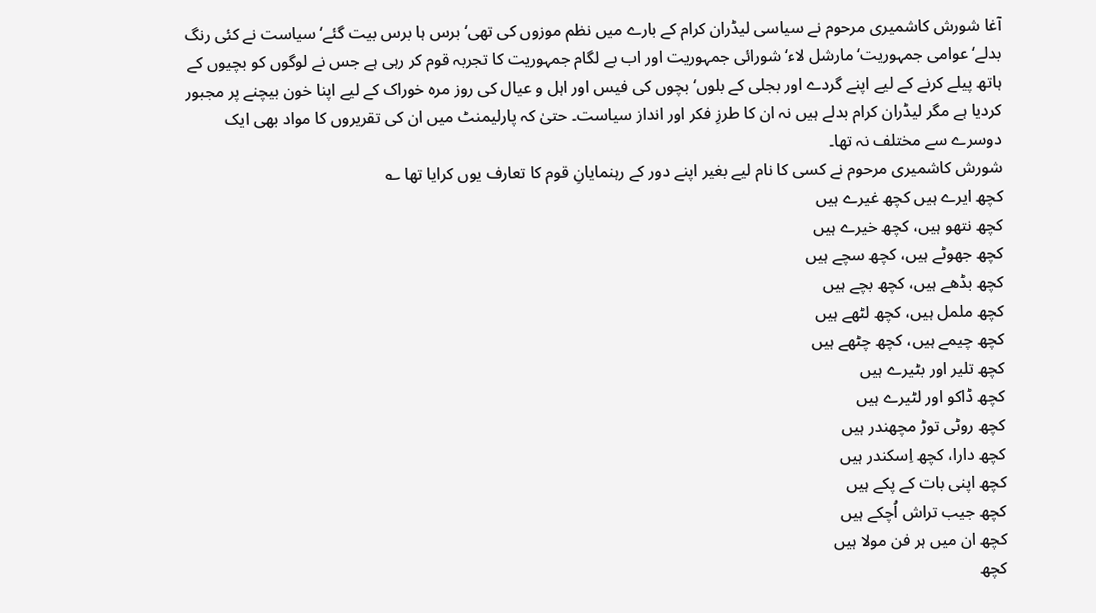آغا شورش کاشمیری مرحوم نے سیاسی لیڈران کرام کے بارے میں نظم موزوں کی تھی‘ برس ہا برس بیت گئے‘ سیاست نے کئی رنگ بدلے‘ عوامی جمہوریت‘ مارشل لاء‘ شورائی جمہوریت اور اب بے لگام جمہوریت کا تجربہ قوم کر رہی ہے جس نے لوگوں کو بچیوں کے ہاتھ پیلے کرنے کے لیے اپنے گردے اور بجلی کے بلوں‘ بچوں کی فیس اور اہل و عیال کی روز مرہ خوراک کے لیے اپنا خون بیچنے پر مجبور کردیا ہے مگر لیڈران کرام بدلے ہیں نہ ان کا طرزِ فکر اور انداز سیاست۔ حتیٰ کہ پارلیمنٹ میں ان کی تقریروں کا مواد بھی ایک دوسرے سے مختلف نہ تھا۔
شورش کاشمیری مرحوم نے کسی کا نام لیے بغیر اپنے دور کے رہنمایانِ قوم کا تعارف یوں کرایا تھا ؎
کچھ ایرے ہیں کچھ غیرے ہیں
کچھ نتھو ہیں، کچھ خیرے ہیں
کچھ جھوٹے ہیں، کچھ سچے ہیں
کچھ بڈھے ہیں، کچھ بچے ہیں
کچھ ململ ہیں، کچھ لٹھے ہیں
کچھ چیمے ہیں، کچھ چٹھے ہیں
کچھ تلیر اور بٹیرے ہیں
کچھ ڈاکو اور لٹیرے ہیں
کچھ روٹی توڑ مچھندر ہیں
کچھ دارا، کچھ اِسکندر ہیں
کچھ اپنی بات کے پکے ہیں
کچھ جیب تراش اُچکے ہیں
کچھ ان میں ہر فن مولا ہیں
کچھ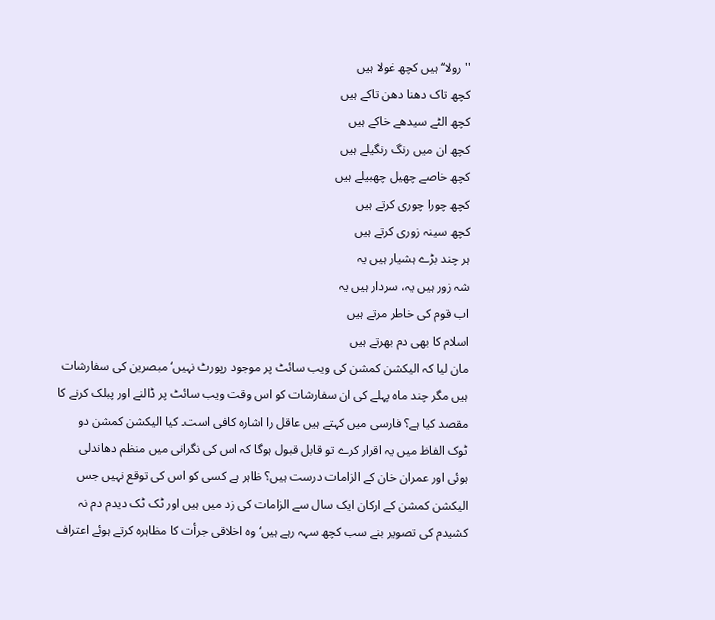''رولا‘‘ ہیں کچھ غولا ہیں
کچھ تاک دھنا دھن تاکے ہیں
کچھ الٹے سیدھے خاکے ہیں
کچھ ان میں رنگ رنگیلے ہیں
کچھ خاصے چھیل چھبیلے ہیں
کچھ چورا چوری کرتے ہیں
کچھ سینہ زوری کرتے ہیں
ہر چند بڑے ہشیار ہیں یہ
شہ زور ہیں یہ، سردار ہیں یہ
اب قوم کی خاطر مرتے ہیں
اسلام کا بھی دم بھرتے ہیں
مان لیا کہ الیکشن کمشن کی ویب سائٹ پر موجود رپورٹ نہیں‘ مبصرین کی سفارشات ہیں مگر چند ماہ پہلے کی ان سفارشات کو اس وقت ویب سائٹ پر ڈالنے اور پبلک کرنے کا مقصد کیا ہے؟ فارسی میں کہتے ہیں عاقل را اشارہ کافی است۔ کیا الیکشن کمشن دو ٹوک الفاظ میں یہ اقرار کرے تو قابل قبول ہوگا کہ اس کی نگرانی میں منظم دھاندلی ہوئی اور عمران خان کے الزامات درست ہیں؟ ظاہر ہے کسی کو اس کی توقع نہیں جس الیکشن کمشن کے ارکان ایک سال سے الزامات کی زد میں ہیں اور ٹک ٹک دیدم دم نہ کشیدم کی تصویر بنے سب کچھ سہہ رہے ہیں‘ وہ اخلاقی جرأت کا مظاہرہ کرتے ہوئے اعتراف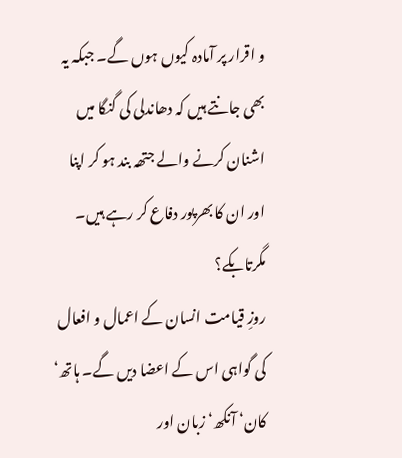و اقرار پر آمادہ کیوں ہوں گے۔ جبکہ یہ بھی جانتے ہیں کہ دھاندلی کی گنگا میں اشنان کرنے والے جتھہ بند ہو کر اپنا اور ان کا بھرپور دفاع کر رہے ہیں۔ مگرتابکے؟
روزِ قیامت انسان کے اعمال و افعال کی گواہی اس کے اعضا دیں گے۔ ہاتھ‘ کان‘ آنکھ‘ زبان اور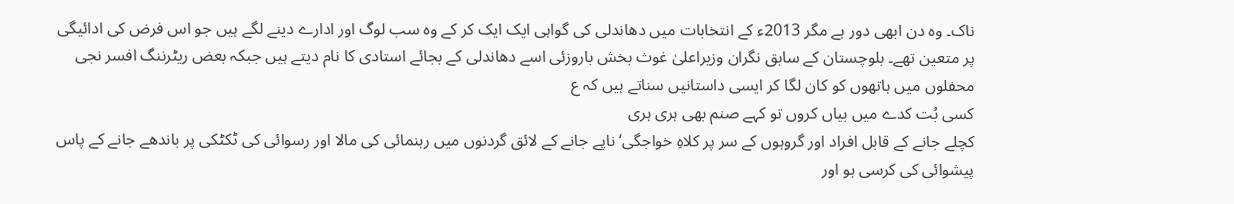ناک۔ وہ دن ابھی دور ہے مگر 2013ء کے انتخابات میں دھاندلی کی گواہی ایک ایک کر کے وہ سب لوگ اور ادارے دینے لگے ہیں جو اس فرض کی ادائیگی پر متعین تھے۔ بلوچستان کے سابق نگران وزیراعلیٰ غوث بخش باروزئی اسے دھاندلی کے بجائے استادی کا نام دیتے ہیں جبکہ بعض ریٹرننگ افسر نجی محفلوں میں ہاتھوں کو کان لگا کر ایسی داستانیں سناتے ہیں کہ ع
کسی بُت کدے میں بیاں کروں تو کہے صنم بھی ہری ہری
کچلے جانے کے قابل افراد اور گروہوں کے سر پر کلاہِ خواجگی‘ ناپے جانے کے لائق گردنوں میں رہنمائی کی مالا اور رسوائی کی ٹکٹکی پر باندھے جانے کے پاس پیشوائی کی کرسی ہو اور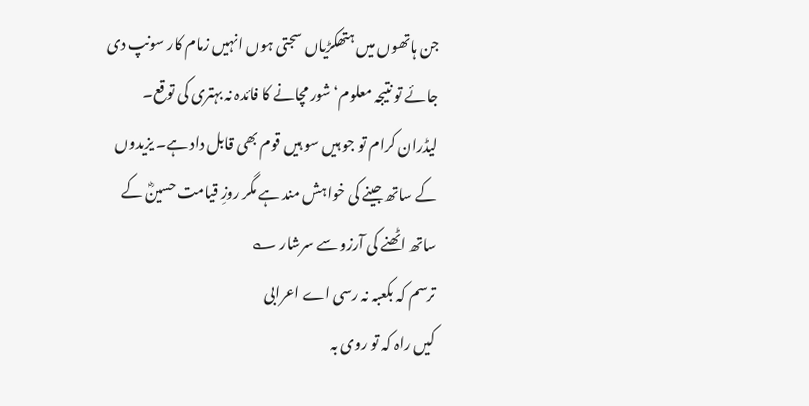جن ہاتھوں میں ہتھکڑیاں سجتی ہوں انہیں زمام کار سونپ دی جائے تو نتیجہ معلوم‘ شور مچانے کا فائدہ نہ بہتری کی توقع۔ لیڈران کرام تو جو ہیں سو ہیں قوم بھی قابل داد ہے۔ یزیدوں کے ساتھ جینے کی خواہش مند ہے مگر روزِ قیامت حسینؓ کے ساتھ اٹھنے کی آرزو سے سرشار ؎
ترسم کہ بکعبہ نہ رسی اے اعرابی
کیں راہ کہ تو روی بہ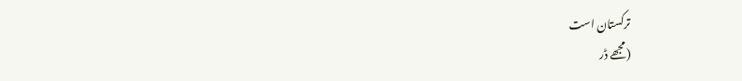ترکستان است
(مجھے ڈر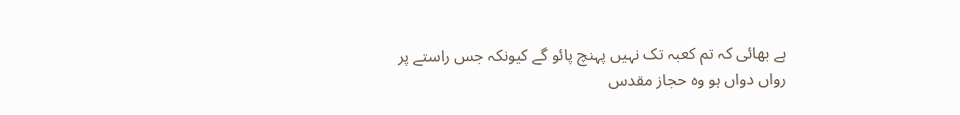ہے بھائی کہ تم کعبہ تک نہیں پہنچ پائو گے کیونکہ جس راستے پر رواں دواں ہو وہ حجاز مقدس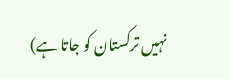نہیں ترکستان کو جاتا ہے)